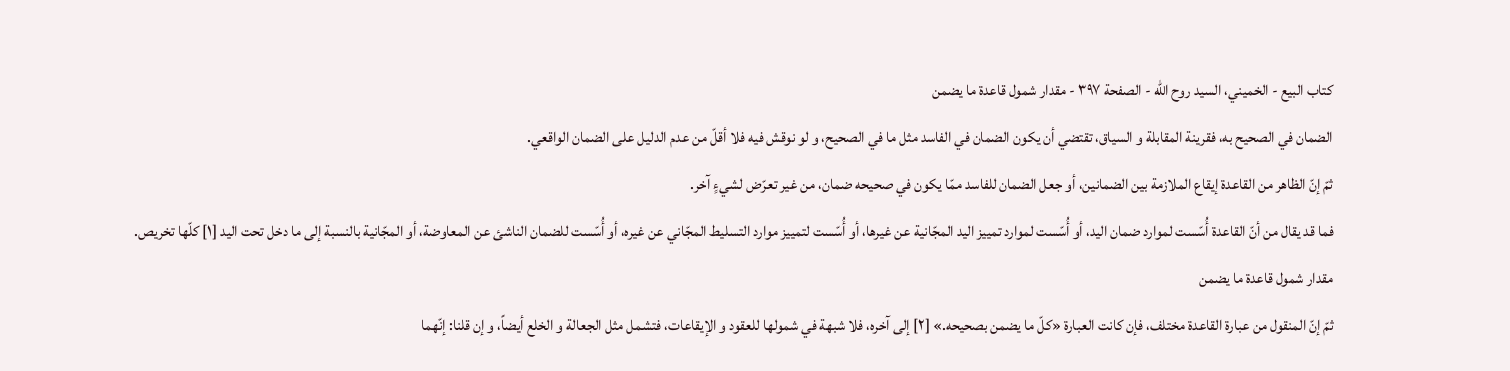كتاب البيع - الخميني، السيد روح الله - الصفحة ٣٩٧ - مقدار شمول قاعدة ما يضمن
الضمان في الصحيح به، فقرينة المقابلة و السياق، تقتضي أن يكون الضمان في الفاسد مثل ما في الصحيح، و لو نوقش فيه فلا أقلّ من عدم الدليل على الضمان الواقعي.
ثمّ إنّ الظاهر من القاعدة إيقاع الملازمة بين الضمانين، أو جعل الضمان للفاسد ممّا يكون في صحيحه ضمان، من غير تعرّض لشيءٍ آخر.
فما قد يقال من أنّ القاعدة أُسّست لموارد ضمان اليد، أو أُسّست لموارد تمييز اليد المجّانية عن غيرها، أو أُسّست لتمييز موارد التسليط المجّاني عن غيره، أو أُسّست للضمان الناشئ عن المعاوضة، أو المجّانية بالنسبة إلى ما دخل تحت اليد [١] كلّها تخريص.
مقدار شمول قاعدة ما يضمن
ثمّ إنّ المنقول من عبارة القاعدة مختلف، فإن كانت العبارة «كلّ ما يضمن بصحيحه.» [٢] إلى آخره، فلا شبهة في شمولها للعقود و الإيقاعات، فتشمل مثل الجعالة و الخلع أيضاً، و إن قلنا: إنّهما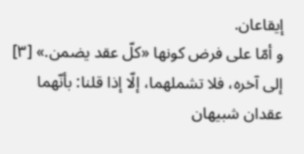إيقاعان.
و أمّا على فرض كونها «كلّ عقد يضمن.» [٣] إلى آخره، فلا تشملهما، إلّا إذا قلنا: بأنّهما عقدان شبيهان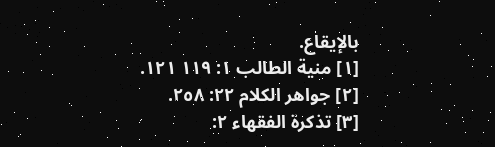بالإيقاع.
[١] منية الطالب ١: ١١٩ ١٢١.
[٢] جواهر الكلام ٢٢: ٢٥٨.
[٣] تذكرة الفقهاء ٢: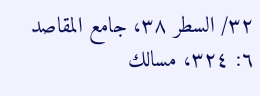٣٢/ السطر ٣٨، جامع المقاصد ٦: ٣٢٤، مسالك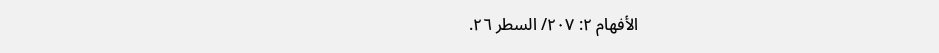الأفهام ٢: ٢٠٧/ السطر ٢٦.